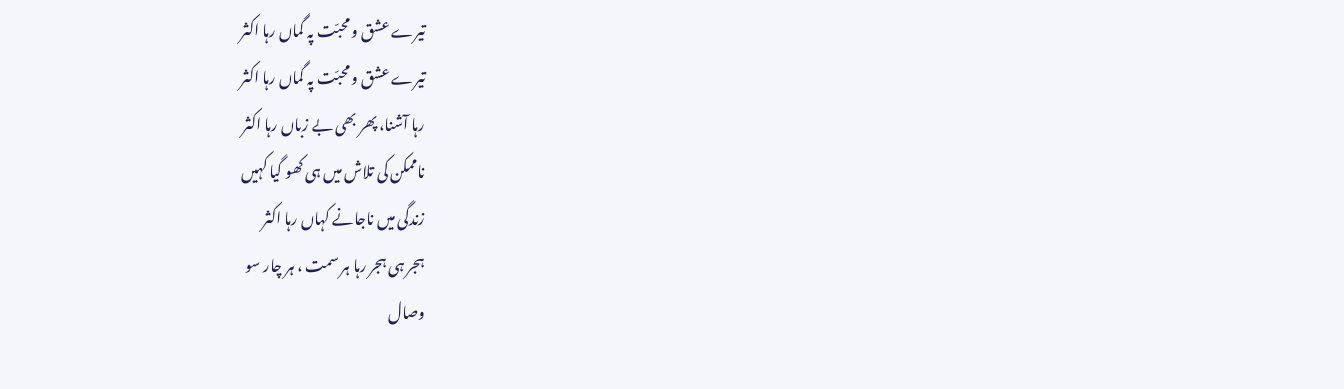تیرے عشق و محبّت پہ گماں رہا اکثر
تیرے عشق و محبّت پہ گماں رہا اکثر
رہا آشنا، پھر بھی بے زباں رہا اکثر
ناممکن کی تلاش میں ہی کھو گیا کہیں
زندگی میں ناجانے کہاں رہا اکثر
ہجر ہی ہجر رہا ہر سمت ، ہر چار سو
وصال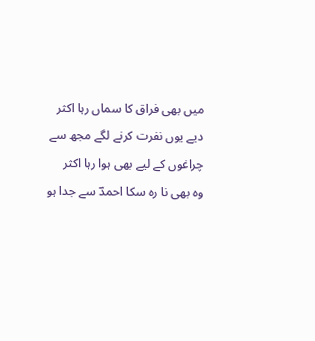میں بھی فراق کا سماں رہا اکثر
دیے یوں نفرت کرنے لگے مجھ سے
چراغوں کے لیے بھی ہوا رہا اکثر
وہ بھی نا رہ سکا احمدؔ سے جدا ہو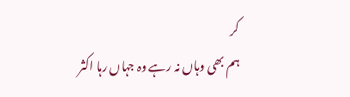کر
ہم بھی وہاں نہ رہے وہ جہاں رہا اکثر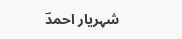شہریار احمدؔ